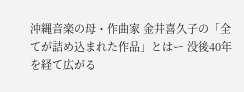沖縄音楽の母・作曲家 金井喜久子の「全てが詰め込まれた作品」とはー 没後40年を経て広がる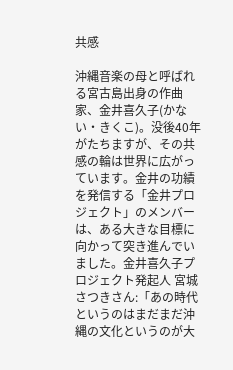共感

沖縄音楽の母と呼ばれる宮古島出身の作曲家、金井喜久子(かない・きくこ)。没後40年がたちますが、その共感の輪は世界に広がっています。金井の功績を発信する「金井プロジェクト」のメンバーは、ある大きな目標に向かって突き進んでいました。金井喜久子プロジェクト発起人 宮城さつきさん:「あの時代というのはまだまだ沖縄の文化というのが大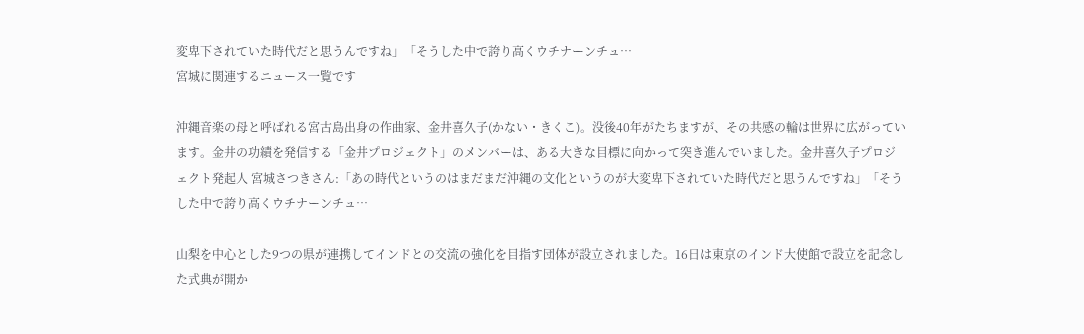変卑下されていた時代だと思うんですね」「そうした中で誇り高くウチナーンチュ…
宮城に関連するニュース一覧です

沖縄音楽の母と呼ばれる宮古島出身の作曲家、金井喜久子(かない・きくこ)。没後40年がたちますが、その共感の輪は世界に広がっています。金井の功績を発信する「金井プロジェクト」のメンバーは、ある大きな目標に向かって突き進んでいました。金井喜久子プロジェクト発起人 宮城さつきさん:「あの時代というのはまだまだ沖縄の文化というのが大変卑下されていた時代だと思うんですね」「そうした中で誇り高くウチナーンチュ…

山梨を中心とした9つの県が連携してインドとの交流の強化を目指す団体が設立されました。16日は東京のインド大使館で設立を記念した式典が開か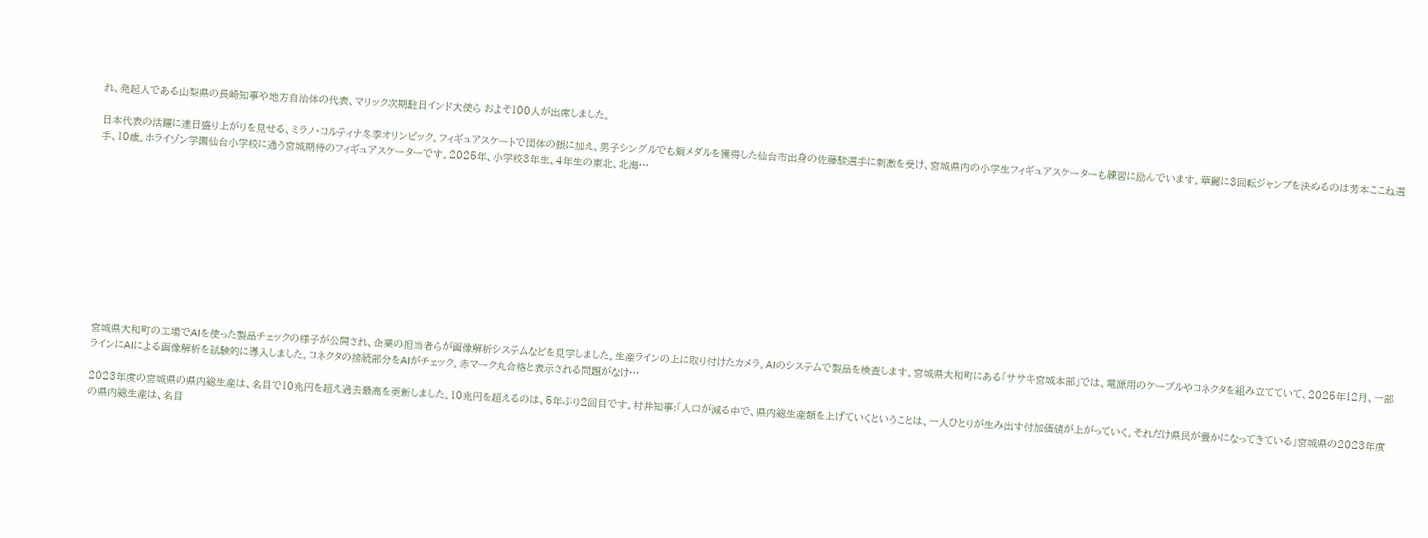れ、発起人である山梨県の長崎知事や地方自治体の代表、マリック次期駐日インド大使ら およそ100人が出席しました。

日本代表の活躍に連日盛り上がりを見せる、ミラノ・コルティナ冬季オリンピック。フィギュアスケートで団体の銀に加え、男子シングルでも銅メダルを獲得した仙台市出身の佐藤駿選手に刺激を受け、宮城県内の小学生フィギュアスケーターも練習に励んでいます。華麗に3回転ジャンプを決めるのは芳本ここね選手、10歳。ホライゾン学園仙台小学校に通う宮城期待のフィギュアスケーターです。2025年、小学校3年生、4年生の東北、北海…











宮城県大和町の工場でAIを使った製品チェックの様子が公開され、企業の担当者らが画像解析システムなどを見学しました。生産ラインの上に取り付けたカメラ。AIのシステムで製品を検査します。宮城県大和町にある「ササキ宮城本部」では、電源用のケーブルやコネクタを組み立てていて、2025年12月、一部ラインにAIによる画像解析を試験的に導入しました。コネクタの接続部分をAIがチェック。赤マーク丸合格と表示される問題がなけ…

2023年度の宮城県の県内総生産は、名目で10兆円を超え過去最高を更新しました。10兆円を超えるのは、5年ぶり2回目です。村井知事:「人口が減る中で、県内総生産額を上げていくということは、一人ひとりが生み出す付加価値が上がっていく。それだけ県民が豊かになってきている」宮城県の2023年度の県内総生産は、名目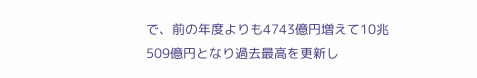で、前の年度よりも4743億円増えて10兆509億円となり過去最高を更新し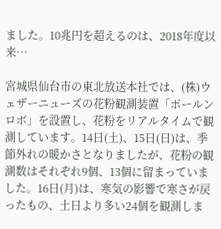ました。10兆円を超えるのは、2018年度以来…

宮城県仙台市の東北放送本社では、(株)ウェザーニューズの花粉観測装置「ポールンロボ」を設置し、花粉をリアルタイムで観測しています。14日(土)、15日(日)は、季節外れの暖かさとなりましたが、花粉の観測数はそれぞれ9個、13個に留まっていました。16日(月)は、寒気の影響で寒さが戻ったもの、土日より多い24個を観測しま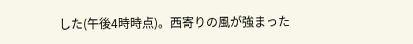した(午後4時時点)。西寄りの風が強まった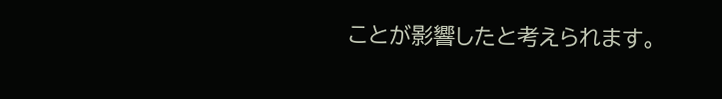ことが影響したと考えられます。